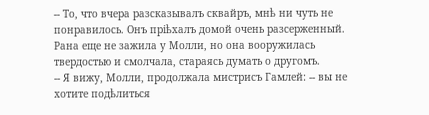-- То, что вчера разсказывалъ сквайръ, мнѣ ни чуть не понравилось. Онъ пріѣхалъ домой очень разсерженный.
Рана еще не зажила у Молли, но она вооружилась твердостью и смолчала, стараясь думать о другомъ.
-- Я вижу, Молли, продолжала мистрисъ Гамлей: -- вы не хотите подѣлиться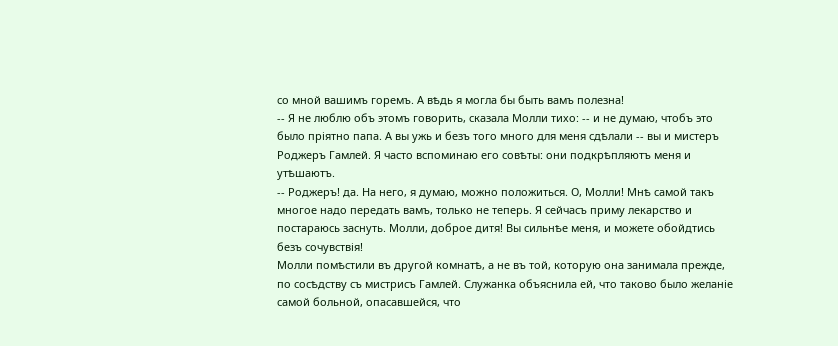со мной вашимъ горемъ. А вѣдь я могла бы быть вамъ полезна!
-- Я не люблю объ этомъ говорить, сказала Молли тихо: -- и не думаю, чтобъ это было пріятно папа. А вы ужь и безъ того много для меня сдѣлали -- вы и мистеръ Роджеръ Гамлей. Я часто вспоминаю его совѣты: они подкрѣпляютъ меня и утѣшаютъ.
-- Роджеръ! да. На него, я думаю, можно положиться. О, Молли! Мнѣ самой такъ многое надо передать вамъ, только не теперь. Я сейчасъ приму лекарство и постараюсь заснуть. Молли, доброе дитя! Вы сильнѣе меня, и можете обойдтись безъ сочувствія!
Молли помѣстили въ другой комнатѣ, а не въ той, которую она занимала прежде, по сосѣдству съ мистрисъ Гамлей. Служанка объяснила ей, что таково было желаніе самой больной, опасавшейся, что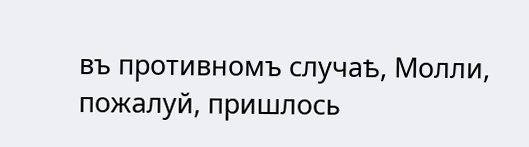въ противномъ случаѣ, Молли, пожалуй, пришлось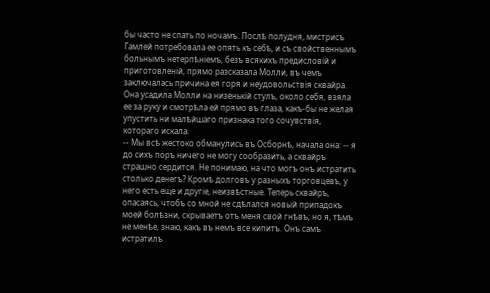бы часто не спать по ночамъ. Послѣ полудня, мистрисъ Гамлей потребовала ее опять къ себѣ, и съ свойственнымъ больнымъ нетерпѣніемъ, безъ всякихъ предисловій и приготовленій, прямо разсказала Молли, въ чемъ заключалась причина ея горя и неудовольствія сквайра.
Она усадила Молли на низенькій стулъ, около себя, взяла ее за руку и смотрѣла ей прямо въ глаза, какъ-бы не желая упустить ни малѣйшаго признака того сочувствія, котораго искала.
-- Мы всѣ жестоко обманулись въ Осборнѣ, начала она: -- я до сихъ поръ ничего не могу сообразить, а сквайръ страшно сердится. Не понимаю, на что могъ онъ истратить столько денегъ? Кромѣ долговъ у разныхъ торговцевъ, у него есть еще и другіе, неизвѣстные. Теперь сквайръ, опасаясь, чтобъ со мной не сдѣлался новый припадокъ моей болѣзни, скрываетъ отъ меня свой гнѣвъ; но я, тѣмъ не менѣе, знаю, какъ въ немъ все кипитъ. Онъ самъ истратилъ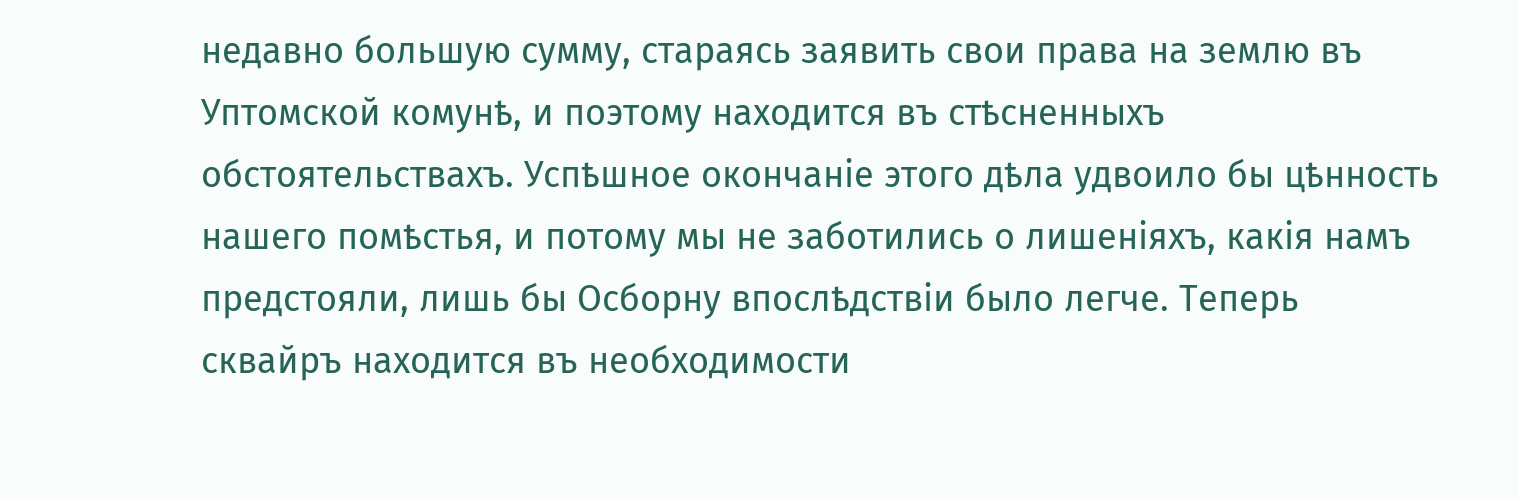недавно большую сумму, стараясь заявить свои права на землю въ Уптомской комунѣ, и поэтому находится въ стѣсненныхъ обстоятельствахъ. Успѣшное окончаніе этого дѣла удвоило бы цѣнность нашего помѣстья, и потому мы не заботились о лишеніяхъ, какія намъ предстояли, лишь бы Осборну впослѣдствіи было легче. Теперь сквайръ находится въ необходимости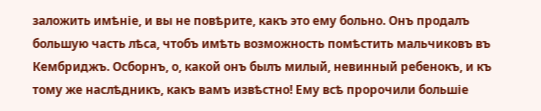заложить имѣніе, и вы не повѣрите, какъ это ему больно. Онъ продалъ большую часть лѣса, чтобъ имѣть возможность помѣстить мальчиковъ въ Кембриджъ. Осборнъ, о, какой онъ былъ милый, невинный ребенокъ, и къ тому же наслѣдникъ, какъ вамъ извѣстно! Ему всѣ пророчили большіе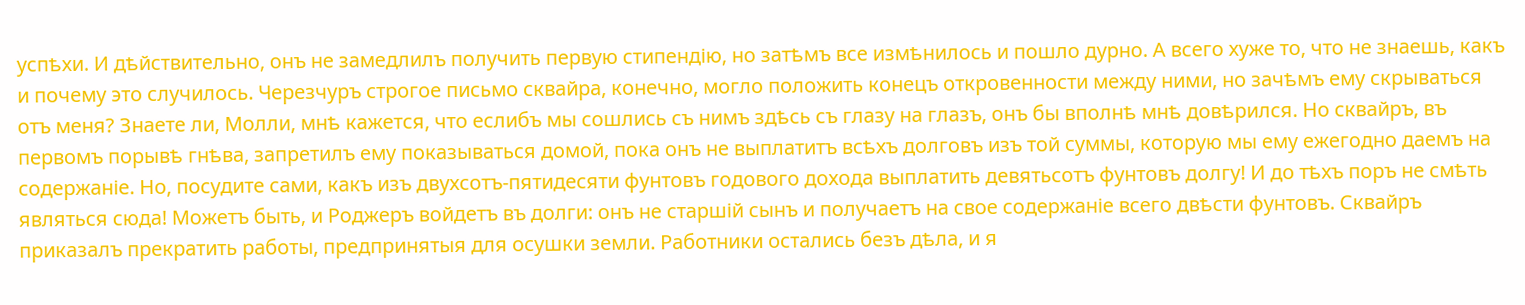успѣхи. И дѣйствительно, онъ не замедлилъ получить первую стипендію, но затѣмъ все измѣнилось и пошло дурно. А всего хуже то, что не знаешь, какъ и почему это случилось. Черезчуръ строгое письмо сквайра, конечно, могло положить конецъ откровенности между ними, но зачѣмъ ему скрываться отъ меня? Знаете ли, Молли, мнѣ кажется, что еслибъ мы сошлись съ нимъ здѣсь съ глазу на глазъ, онъ бы вполнѣ мнѣ довѣрился. Но сквайръ, въ первомъ порывѣ гнѣва, запретилъ ему показываться домой, пока онъ не выплатитъ всѣхъ долговъ изъ той суммы, которую мы ему ежегодно даемъ на содержаніе. Но, посудите сами, какъ изъ двухсотъ-пятидесяти фунтовъ годового дохода выплатить девятьсотъ фунтовъ долгу! И до тѣхъ поръ не смѣть являться сюда! Можетъ быть, и Роджеръ войдетъ въ долги: онъ не старшій сынъ и получаетъ на свое содержаніе всего двѣсти фунтовъ. Сквайръ приказалъ прекратить работы, предпринятыя для осушки земли. Работники остались безъ дѣла, и я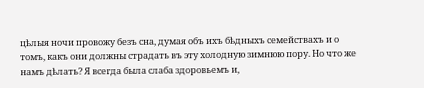цѣлыя ночи провожу безъ сна, думая объ ихъ бѣдныхъ семействахъ и о томъ, какъ они должны страдать въ эту холодную зимнюю пору. Но что же намъ дѣлать? Я всегда была слаба здоровьемъ и,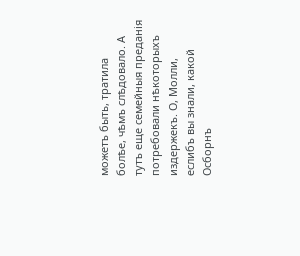можетъ быть, тратила болѣе, чѣмъ слѣдовало. А тутъ еще семейныя преданія потребовали нѣкоторыхъ издержекъ. О, Молли, еслибъ вы знали, какой Осборнъ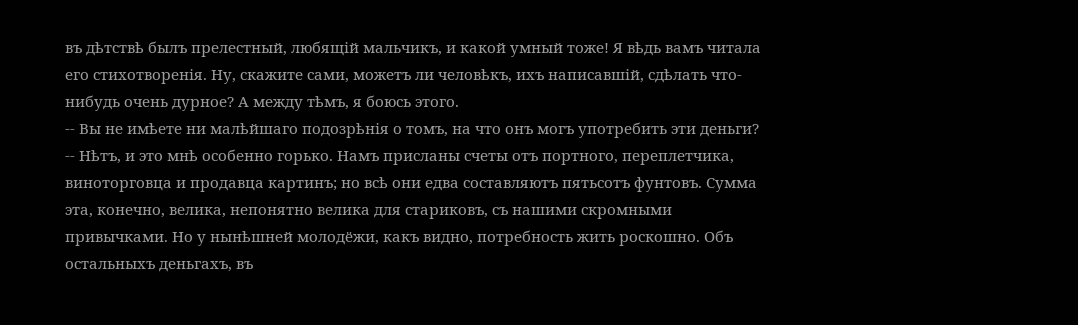въ дѣтствѣ былъ прелестный, любящій мальчикъ, и какой умный тоже! Я вѣдь вамъ читала его стихотворенія. Ну, скажите сами, можетъ ли человѣкъ, ихъ написавшій, сдѣлать что-нибудь очень дурное? А между тѣмъ, я боюсь этого.
-- Вы не имѣете ни малѣйшаго подозрѣнія о томъ, на что онъ могъ употребить эти деньги?
-- Нѣтъ, и это мнѣ особенно горько. Намъ присланы счеты отъ портного, переплетчика, виноторговца и продавца картинъ; но всѣ они едва составляютъ пятьсотъ фунтовъ. Сумма эта, конечно, велика, непонятно велика для стариковъ, съ нашими скромными привычками. Но у нынѣшней молодёжи, какъ видно, потребность жить роскошно. Объ остальныхъ деньгахъ, въ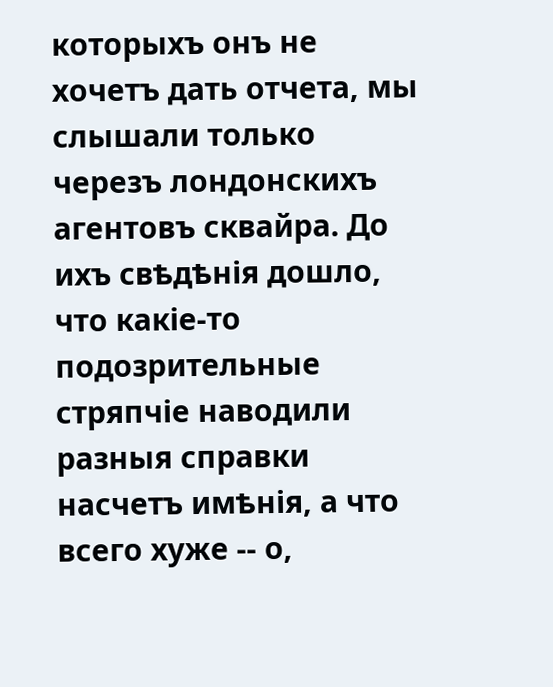которыхъ онъ не хочетъ дать отчета, мы слышали только черезъ лондонскихъ агентовъ сквайра. До ихъ свѣдѣнія дошло, что какіе-то подозрительные стряпчіе наводили разныя справки насчетъ имѣнія, а что всего хуже -- о,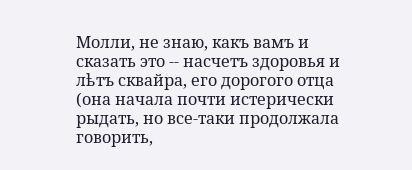Молли, не знаю, какъ вамъ и сказать это -- насчетъ здоровья и лѣтъ сквайра, его дорогого отца (она начала почти истерически рыдать, но все-таки продолжала говорить,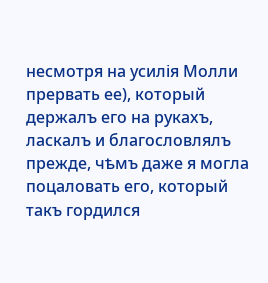несмотря на усилія Молли прервать ее), который держалъ его на рукахъ, ласкалъ и благословлялъ прежде, чѣмъ даже я могла поцаловать его, который такъ гордился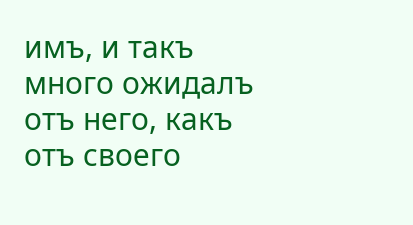имъ, и такъ много ожидалъ отъ него, какъ отъ своего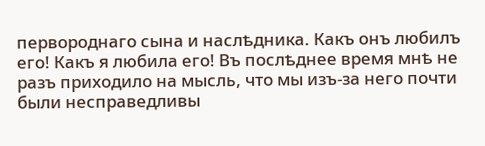первороднаго сына и наслѣдника. Какъ онъ любилъ его! Какъ я любила его! Въ послѣднее время мнѣ не разъ приходило на мысль, что мы изъ-за него почти были несправедливы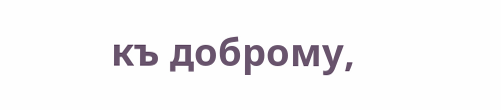къ доброму,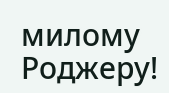милому Роджеру!